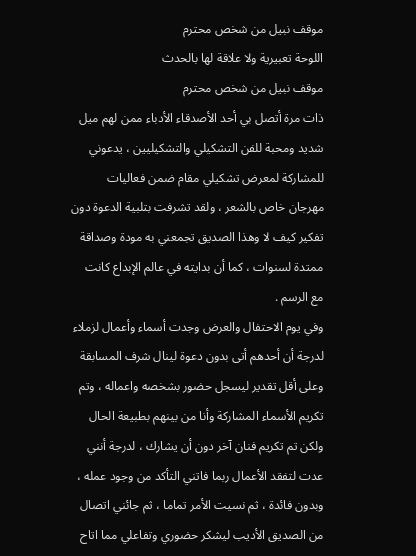موقف نبيل من شخص محترم
اللوحة تعبيرية ولا علاقة لها بالحدث
موقف نبيل من شخص محترم
ذات مرة أتصل بي أحد الأصدقاء الأدباء ممن لهم ميل شديد ومحبة للفن التشكيلي والتشكيليين ، يدعوني للمشاركة لمعرض تشكيلي مقام ضمن فعاليات مهرجان خاص بالشعر ، ولقد تشرفت بتلبية الدعوة دون تفكير كيف لا وهذا الصديق تجمعني به مودة وصداقة ممتدة لسنوات ، كما أن بدايته في عالم الإبداع كانت مع الرسم .
وفي يوم الاحتفال والعرض وجدت أسماء وأعمال لزملاء لدرجة أن أحدهم أتى بدون دعوة لينال شرف المسابقة وعلى أقل تقدير ليسجل حضور بشخصه واعماله ، وتم تكريم الأسماء المشاركة وأنا من بينهم بطبيعة الحال ولكن تم تكريم فنان آخر دون أن يشارك ، لدرجة أنني عدت لتفقد الأعمال ربما فاتني التأكد من وجود عمله ، وبدون فائدة ، ثم نسيت الأمر تماما ، ثم جائني اتصال من الصديق الأديب ليشكر حضوري وتفاعلي مما اتاح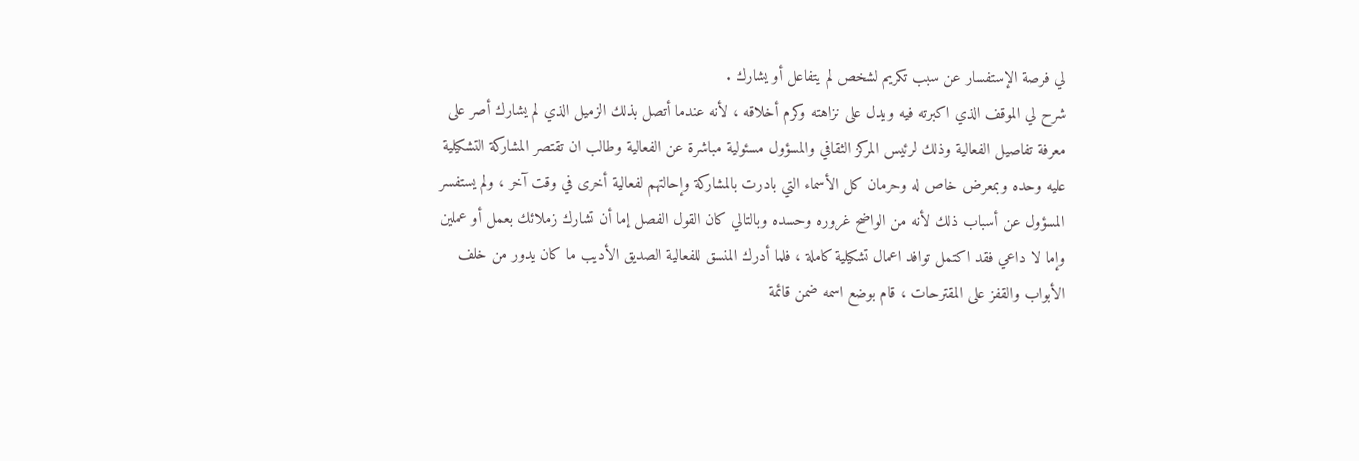لي فرصة الإستفسار عن سبب تكريم لشخص لم يتفاعل أو يشارك .
شرح لي الموقف الذي اكبرته فيه ويدل على نزاهته وكرم أخلاقه ، لأنه عندما أتصل بذلك الزميل الذي لم يشارك أصر على معرفة تفاصيل الفعالية وذلك لرئيس المركز الثقافي والمسؤول مسئولية مباشرة عن الفعالية وطالب ان تقتصر المشاركة التشكيلية عليه وحده وبمعرض خاص له وحرمان كل الأسماء التي بادرت بالمشاركة وإحالتهم لفعالية أخرى في وقت آخر ، ولم يستفسر المسؤول عن أسباب ذلك لأنه من الواضح غروره وحسده وبالتالي كان القول الفصل إما أن تشارك زملائك بعمل أو عملين وإما لا داعي فقد اكتمل توافد اعمال تشكيلية كاملة ، فلما أدرك المنسق للفعالية الصديق الأديب ما كان يدور من خلف الأبواب والقفز على المقترحات ، قام بوضع اسمه ضمن قائمة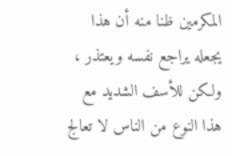المكرمين ظنا منه أن هذا يجعله يراجع نفسه ويعتذر ، ولكن للأسف الشديد مع هذا النوع من الناس لا تعالج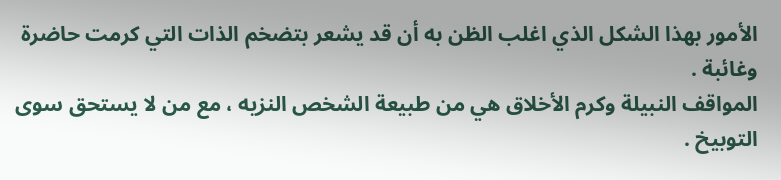الأمور بهذا الشكل الذي اغلب الظن به أن قد يشعر بتضخم الذات التي كرمت حاضرة وغائبة .
المواقف النبيلة وكرم الأخلاق هي من طبيعة الشخص النزيه ، مع من لا يستحق سوى التوبيخ .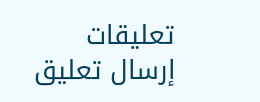تعليقات
إرسال تعليق